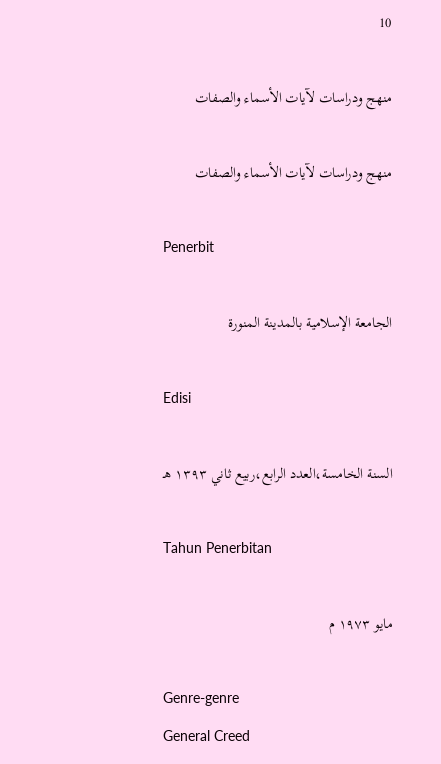10

منهج ودراسات لآيات الأسماء والصفات

منهج ودراسات لآيات الأسماء والصفات

Penerbit

الجامعة الإسلامية بالمدينة المنورة

Edisi

السنة الخامسة،العدد الرابع،ربيع ثاني ١٣٩٣ هـ

Tahun Penerbitan

مايو ١٩٧٣ م

Genre-genre
General Creed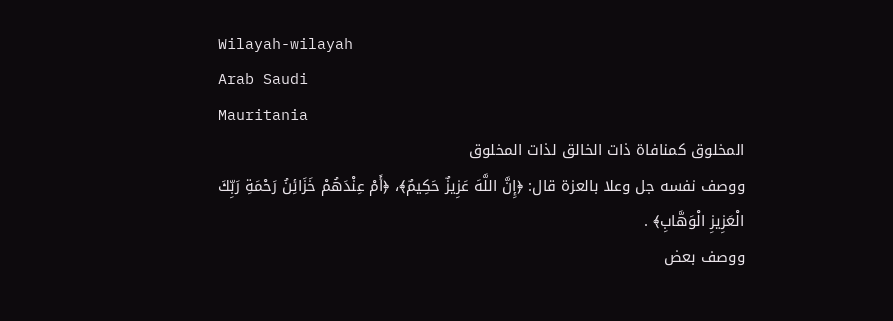Wilayah-wilayah
Arab Saudi
Mauritania
المخلوق كمنافاة ذات الخالق لذات المخلوق
ووصف نفسه جل وعلا بالعزة قال: ﴿إِنَّ اللَّهَ عَزِيزٌ حَكِيمٌ﴾، ﴿أَمْ عِنْدَهُمْ خَزَائِنُ رَحْمَةِ رَبِّكَ الْعَزِيزِ الْوَهَّابِ﴾ .
ووصف بعض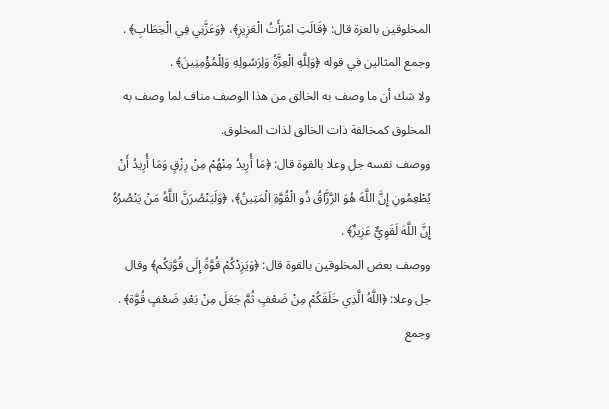المخلوقين بالعزة قال: ﴿قَالَتِ امْرَأَتُ الْعَزِيزِ﴾، ﴿وَعَزَّنِي فِي الْخِطَابِ﴾ . وجمع المثالين في قوله ﴿وَلِلَّهِ الْعِزَّةُ وَلِرَسُولِهِ وَلِلْمُؤْمِنِينَ﴾ .
ولا شك أن ما وصف به الخالق من هذا الوصف مناف لما وصف به المخلوق كمخالفة ذات الخالق لذات المخلوق.
ووصف نفسه جل وعلا بالقوة قال: ﴿مَا أُرِيدُ مِنْهُمْ مِنْ رِزْقٍ وَمَا أُرِيدُ أَنْ يُطْعِمُونِ إِنَّ اللَّهَ هُوَ الرَّزَّاقُ ذُو الْقُوَّةِ الْمَتِينُ﴾، ﴿وَلَيَنْصُرَنَّ اللَّهُ مَنْ يَنْصُرُهُ إِنَّ اللَّهَ لَقَوِيٌّ عَزِيزٌ﴾ .
ووصف بعض المخلوقين بالقوة قال: ﴿وَيَزِدْكُمْ قُوَّةً إِلَى قُوَّتِكُم﴾ وقال جل وعلا: ﴿اللَّهُ الَّذِي خَلَقَكُمْ مِنْ ضَعْفٍ ثُمَّ جَعَلَ مِنْ بَعْدِ ضَعْفٍ قُوَّة﴾ . وجمع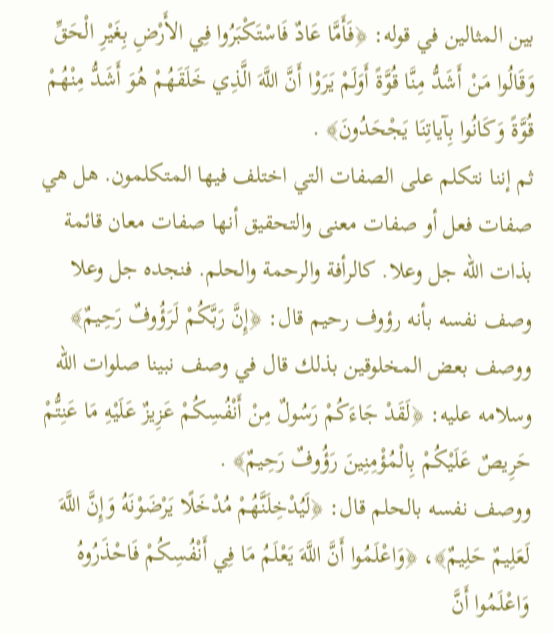بين المثالين في قوله: ﴿فَأَمَّا عَادٌ فَاسْتَكْبَرُوا فِي الأَرْضِ بِغَيْرِ الْحَقِّ وَقَالُوا مَنْ أَشَدُّ مِنَّا قُوَّةً أَوَلَمْ يَرَوْا أَنَّ اللَّهَ الَّذِي خَلَقَهُمْ هُوَ أَشَدُّ مِنْهُمْ قُوَّةً وَكَانُوا بِآياتِنَا يَجْحَدُونَ﴾ .
ثم إننا نتكلم على الصفات التي اختلف فيها المتكلمون. هل هي صفات فعل أو صفات معنى والتحقيق أنها صفات معان قائمة بذات الله جل وعلا. كالرأفة والرحمة والحلم. فنجده جل وعلا وصف نفسه بأنه رؤوف رحيم قال: ﴿إِنَّ رَبَّكُمْ لَرَؤُوفٌ رَحِيمٌ﴾ ووصف بعض المخلوقين بذلك قال في وصف نبينا صلوات الله وسلامه عليه: ﴿لَقَدْ جَاءَكُمْ رَسُولٌ مِنْ أَنْفُسِكُمْ عَزِيزٌ عَلَيْهِ مَا عَنِتُّمْ حَرِيصٌ عَلَيْكُمْ بِالْمُؤْمِنِينَ رَؤُوفٌ رَحِيمٌ﴾ .
ووصف نفسه بالحلم قال: ﴿لَيُدْخِلَنَّهُمْ مُدْخَلًا يَرْضَوْنَهُ وَإِنَّ اللَّهَ لَعَلِيمٌ حَلِيمٌ﴾، ﴿وَاعْلَمُوا أَنَّ اللَّهَ يَعْلَمُ مَا فِي أَنْفُسِكُمْ فَاحْذَرُوهُ وَاعْلَمُوا أَنَّ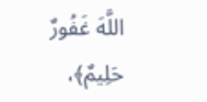اللَّهَ غَفُورٌ حَلِيمٌ﴾،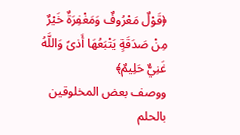﴿قَوْلٌ مَعْرُوفٌ وَمَغْفِرَةٌ خَيْرٌ مِنْ صَدَقَةٍ يَتْبَعُهَا أَذىً وَاللَّهُ غَنِيٌّ حَلِيمٌ﴾
ووصف بعض المخلوقين بالحلم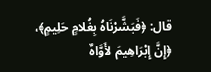قال: ﴿فَبَشَّرْنَاهُ بِغُلامٍ حَلِيمٍ﴾، ﴿إِنَّ إِبْرَاهِيمَ لأَوَّاهٌ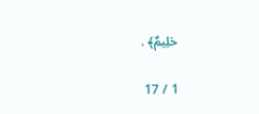حَلِيمٌ﴾ .

1 / 17